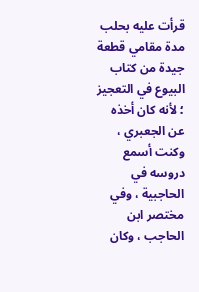قرأت عليه بحلب مدة مقامي قطعة جيدة من كتاب البيوع في التعجيز ؛ لأنه كان أخذه عن الجعبري ، وكنت أسمع دروسه في الحاجبية ، وفي مختصر ابن الحاجب ، وكان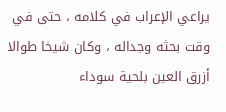يراعي الإعراب في كلامه ، حتى في وقت بحثه وجداله ، وكان شيخا طوالا أزرق العين بلحية سوداء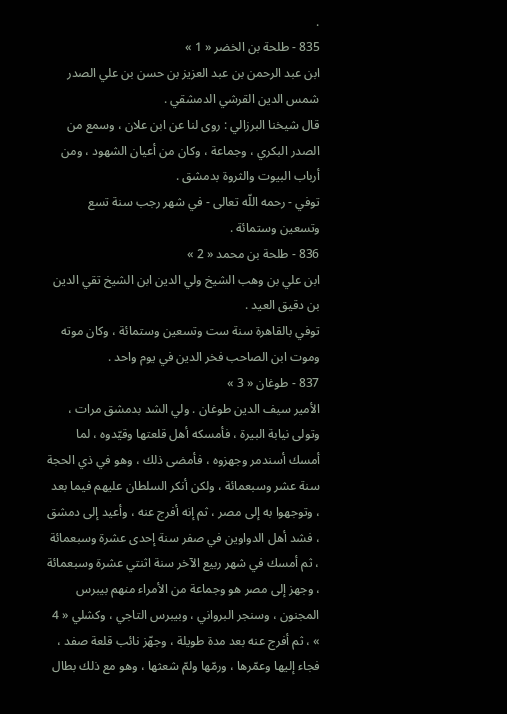.
835 - طلحة بن الخضر « 1 »
ابن عبد الرحمن بن عبد العزيز بن حسن بن علي الصدر شمس الدين القرشي الدمشقي .
قال شيخنا البرزالي : روى لنا عن ابن علان ، وسمع من الصدر البكري ، وجماعة ، وكان من أعيان الشهود ، ومن أرباب البيوت والثروة بدمشق .
توفي - رحمه اللّه تعالى - في شهر رجب سنة تسع وتسعين وستمائة .
836 - طلحة بن محمد « 2 »
ابن علي بن وهب الشيخ ولي الدين ابن الشيخ تقي الدين بن دقيق العيد .
توفي بالقاهرة سنة ست وتسعين وستمائة ، وكان موته وموت ابن الصاحب فخر الدين في يوم واحد .
837 - طوغان « 3 »
الأمير سيف الدين طوغان . ولي الشد بدمشق مرات ، وتولى نيابة البيرة ، فأمسكه أهل قلعتها وقيّدوه ، لما أمسك أسندمر وجهزوه ، فأمضى ذلك ، وهو في ذي الحجة سنة عشر وسبعمائة ، ولكن أنكر السلطان عليهم فيما بعد ، وتوجهوا به إلى مصر ، ثم إنه أفرج عنه ، وأعيد إلى دمشق ، فشد أهل الدواوين في صفر سنة إحدى عشرة وسبعمائة ، ثم أمسك في شهر ربيع الآخر سنة اثنتي عشرة وسبعمائة ، وجهز إلى مصر هو وجماعة من الأمراء منهم بيبرس المجنون ، وسنجر البرواني ، وبيبرس التاجي ، وكشلي « 4 » ، ثم أفرج عنه بعد مدة طويلة ، وجهّز نائب قلعة صفد ، فجاء إليها وعمّرها ، ورمّها ولمّ شعثها ، وهو مع ذلك بطال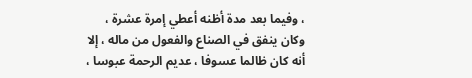، وفيما بعد مدة أظنه أعطي إمرة عشرة ، وكان ينفق في الصناع والفعول من ماله ، إلا أنه كان ظالما عسوفا ، عديم الرحمة عبوسا ،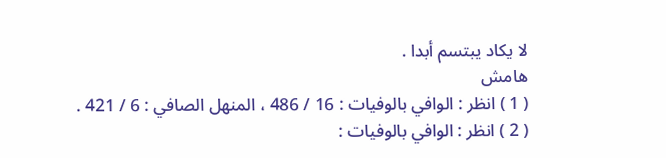لا يكاد يبتسم أبدا .
هامش
( 1 ) انظر : الوافي بالوفيات : 16 / 486 ، المنهل الصافي : 6 / 421 .
( 2 ) انظر : الوافي بالوفيات :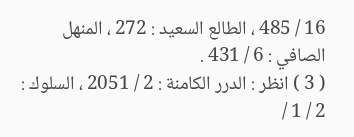16 / 485 ، الطالع السعيد : 272 ، المنهل الصافي : 6 / 431 .
( 3 ) انظر : الدرر الكامنة : 2 / 2051 ، السلوك : 2 / 1 /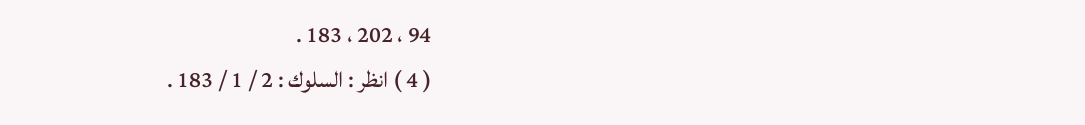94 ، 202 ، 183 .
( 4 ) انظر : السلوك : 2 / 1 / 183 .